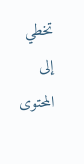تخطي إلى المحتوى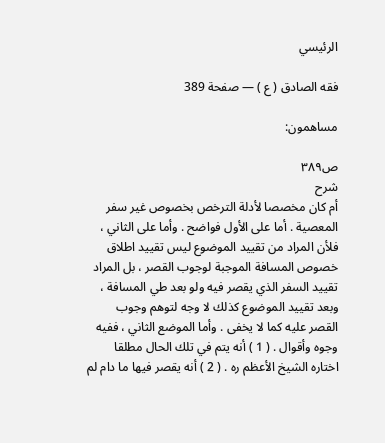الرئيسي

فقه الصادق ( ع ) — صفحة 389

مساهمون:

ص٣٨٩
شرح
أم كان مخصصا لأدلة الترخص بخصوص غير سفر المعصية . أما على الأول فواضح . وأما على الثاني ، فلأن المراد من تقييد الموضوع ليس تقييد اطلاق خصوص المسافة الموجبة لوجوب القصر ، بل المراد تقييد السفر الذي يقصر فيه ولو بعد طي المسافة ، وبعد تقييد الموضوع كذلك لا وجه لتوهم وجوب القصر عليه كما لا يخفى . وأما الموضع الثاني ، ففيه وجوه وأقوال . ( 1 ) أنه يتم في تلك الحال مطلقا اختاره الشيخ الأعظم ره . ( 2 ) أنه يقصر فيها ما دام لم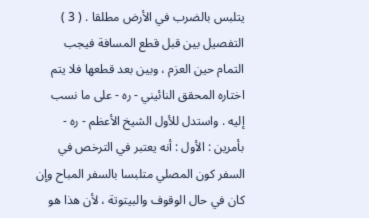يتلبس بالضرب في الأرض مطلقا . ( 3 ) التفصيل بين قبل قطع المسافة فيجب التمام حين العزم ، وبين بعد قطعها فلا يتم اختاره المحقق النائيني - ره - على ما نسب إليه . واستدل للأول الشيخ الأعظم - ره - بأمرين : الأول : أنه يعتبر في الترخص في السفر كون المصلي متلبسا بالسفر المباح وإن كان في حال الوقوف والبيتوتة ، لأن هذا هو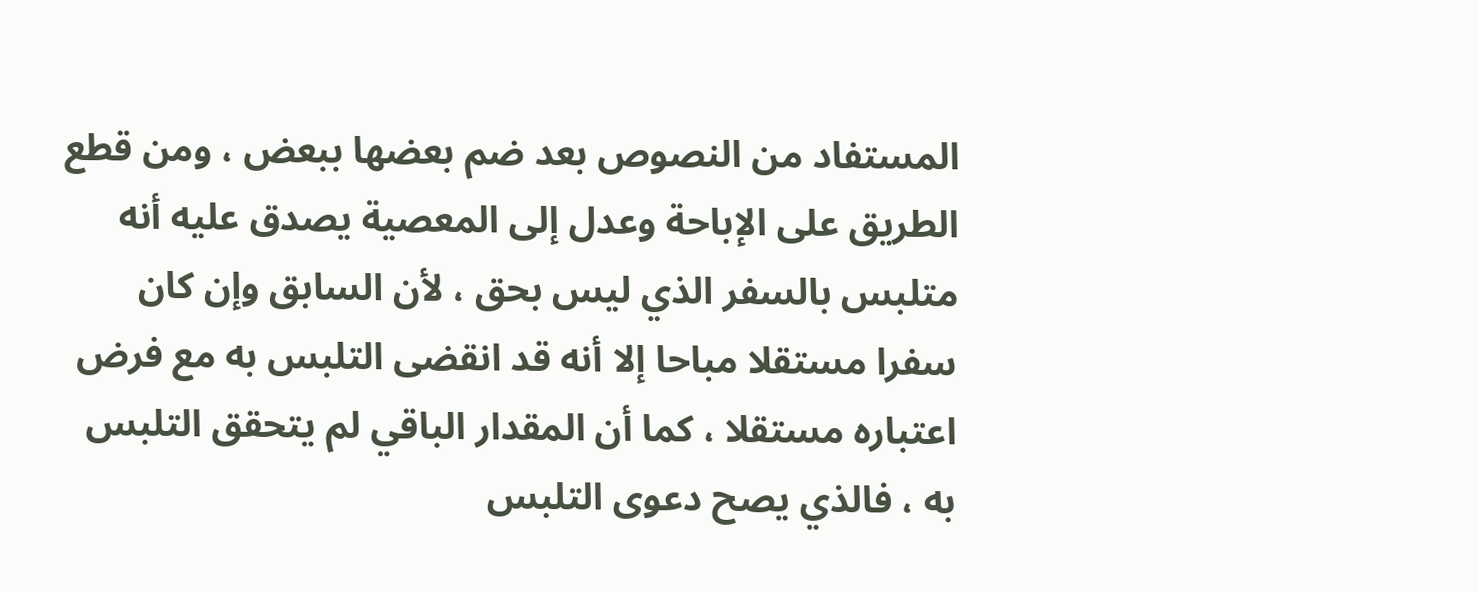المستفاد من النصوص بعد ضم بعضها ببعض ، ومن قطع الطريق على الإباحة وعدل إلى المعصية يصدق عليه أنه متلبس بالسفر الذي ليس بحق ، لأن السابق وإن كان سفرا مستقلا مباحا إلا أنه قد انقضى التلبس به مع فرض اعتباره مستقلا ، كما أن المقدار الباقي لم يتحقق التلبس به ، فالذي يصح دعوى التلبس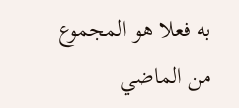به فعلا هو المجموع من الماضي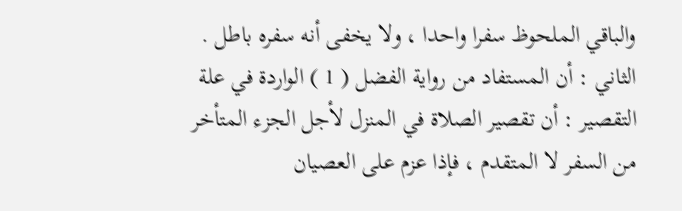والباقي الملحوظ سفرا واحدا ، ولا يخفى أنه سفره باطل . الثاني : أن المستفاد من رواية الفضل ( 1 ) الواردة في علة التقصير : أن تقصير الصلاة في المنزل لأجل الجزء المتأخر من السفر لا المتقدم ، فإذا عزم على العصيان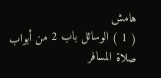هامش
( 1 ) الوسائل باب 2 من أبواب صلاة المسافر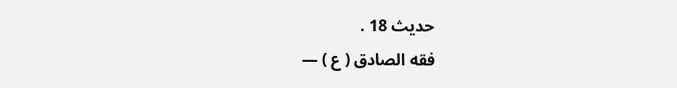حديث 18 .
فقه الصادق ( ع ) —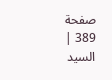صفحة 389 | السيد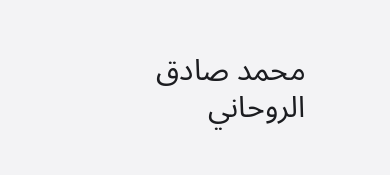محمد صادق الروحاني